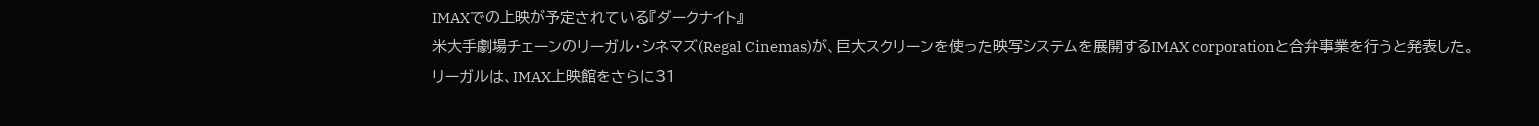IMAXでの上映が予定されている『ダークナイト』
米大手劇場チェーンのリーガル・シネマズ(Regal Cinemas)が、巨大スクリーンを使った映写システムを展開するIMAX corporationと合弁事業を行うと発表した。
リーガルは、IMAX上映館をさらに31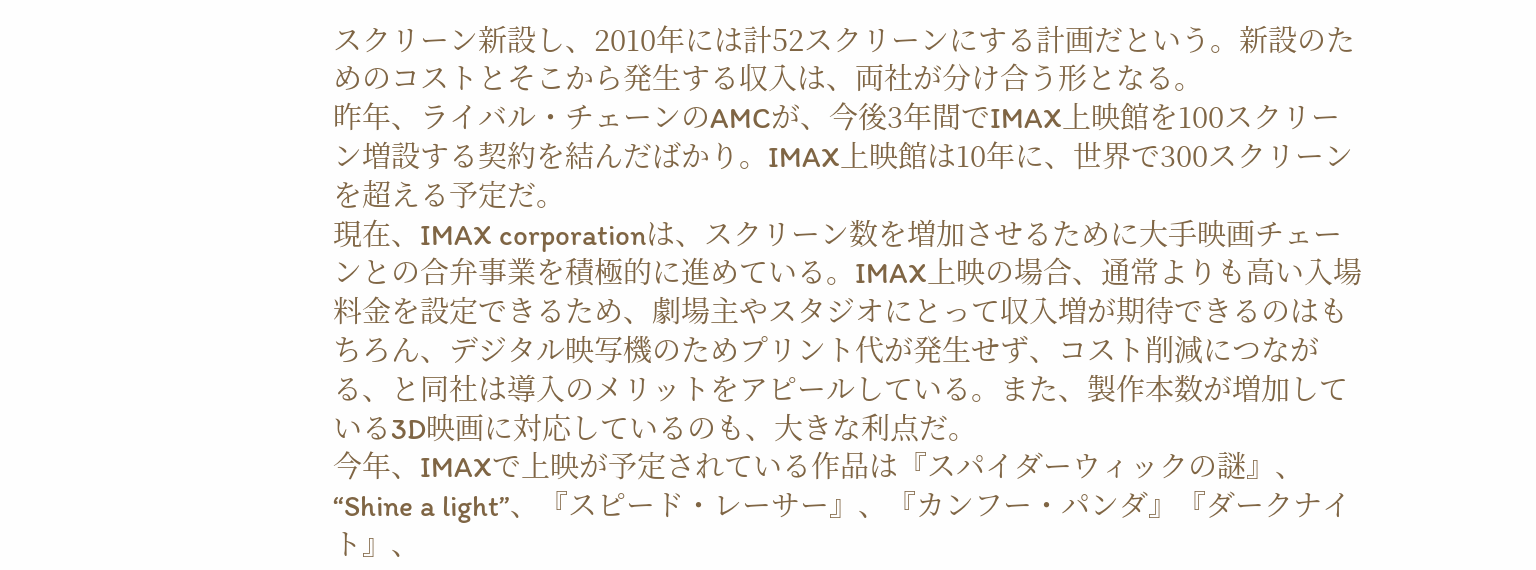スクリーン新設し、2010年には計52スクリーンにする計画だという。新設のためのコストとそこから発生する収入は、両社が分け合う形となる。
昨年、ライバル・チェーンのAMCが、今後3年間でIMAX上映館を100スクリーン増設する契約を結んだばかり。IMAX上映館は10年に、世界で300スクリーンを超える予定だ。
現在、IMAX corporationは、スクリーン数を増加させるために大手映画チェーンとの合弁事業を積極的に進めている。IMAX上映の場合、通常よりも高い入場料金を設定できるため、劇場主やスタジオにとって収入増が期待できるのはもちろん、デジタル映写機のためプリント代が発生せず、コスト削減につながる、と同社は導入のメリットをアピールしている。また、製作本数が増加している3D映画に対応しているのも、大きな利点だ。
今年、IMAXで上映が予定されている作品は『スパイダーウィックの謎』、“Shine a light”、『スピード・レーサー』、『カンフー・パンダ』『ダークナイト』、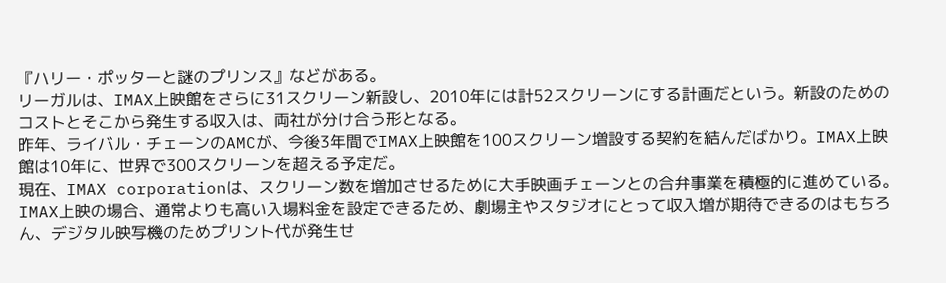『ハリー・ポッターと謎のプリンス』などがある。
リーガルは、IMAX上映館をさらに31スクリーン新設し、2010年には計52スクリーンにする計画だという。新設のためのコストとそこから発生する収入は、両社が分け合う形となる。
昨年、ライバル・チェーンのAMCが、今後3年間でIMAX上映館を100スクリーン増設する契約を結んだばかり。IMAX上映館は10年に、世界で300スクリーンを超える予定だ。
現在、IMAX corporationは、スクリーン数を増加させるために大手映画チェーンとの合弁事業を積極的に進めている。IMAX上映の場合、通常よりも高い入場料金を設定できるため、劇場主やスタジオにとって収入増が期待できるのはもちろん、デジタル映写機のためプリント代が発生せ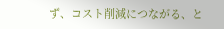ず、コスト削減につながる、と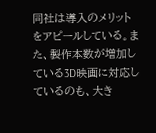同社は導入のメリットをアピールしている。また、製作本数が増加している3D映画に対応しているのも、大き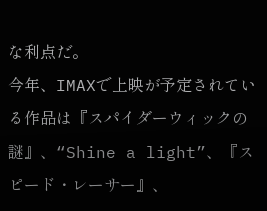な利点だ。
今年、IMAXで上映が予定されている作品は『スパイダーウィックの謎』、“Shine a light”、『スピード・レーサー』、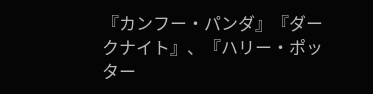『カンフー・パンダ』『ダークナイト』、『ハリー・ポッター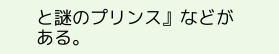と謎のプリンス』などがある。